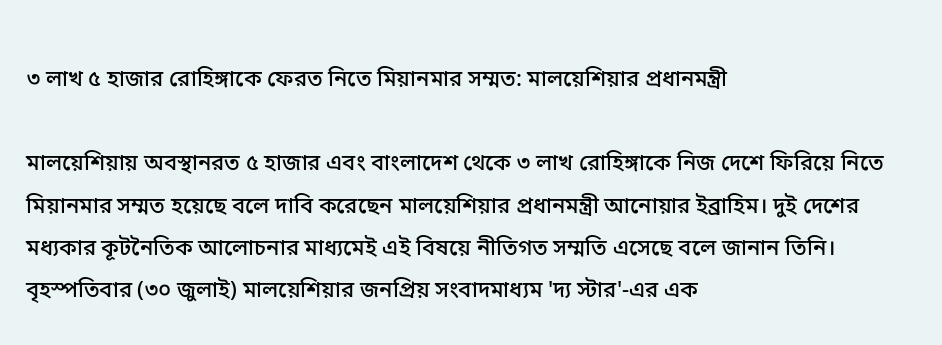৩ লাখ ৫ হাজার রোহিঙ্গাকে ফেরত নিতে মিয়ানমার সম্মত: মালয়েশিয়ার প্রধানমন্ত্রী

মালয়েশিয়ায় অবস্থানরত ৫ হাজার এবং বাংলাদেশ থেকে ৩ লাখ রোহিঙ্গাকে নিজ দেশে ফিরিয়ে নিতে মিয়ানমার সম্মত হয়েছে বলে দাবি করেছেন মালয়েশিয়ার প্রধানমন্ত্রী আনোয়ার ইব্রাহিম। দুই দেশের মধ্যকার কূটনৈতিক আলোচনার মাধ্যমেই এই বিষয়ে নীতিগত সম্মতি এসেছে বলে জানান তিনি।
বৃহস্পতিবার (৩০ জুলাই) মালয়েশিয়ার জনপ্রিয় সংবাদমাধ্যম 'দ্য স্টার'-এর এক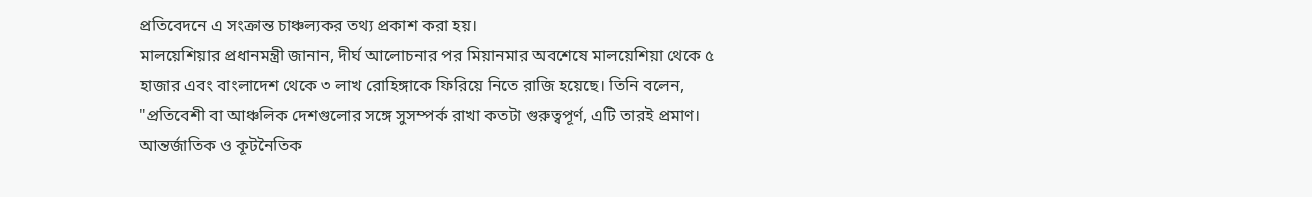প্রতিবেদনে এ সংক্রান্ত চাঞ্চল্যকর তথ্য প্রকাশ করা হয়।
মালয়েশিয়ার প্রধানমন্ত্রী জানান, দীর্ঘ আলোচনার পর মিয়ানমার অবশেষে মালয়েশিয়া থেকে ৫ হাজার এবং বাংলাদেশ থেকে ৩ লাখ রোহিঙ্গাকে ফিরিয়ে নিতে রাজি হয়েছে। তিনি বলেন, "প্রতিবেশী বা আঞ্চলিক দেশগুলোর সঙ্গে সুসম্পর্ক রাখা কতটা গুরুত্বপূর্ণ, এটি তারই প্রমাণ। আন্তর্জাতিক ও কূটনৈতিক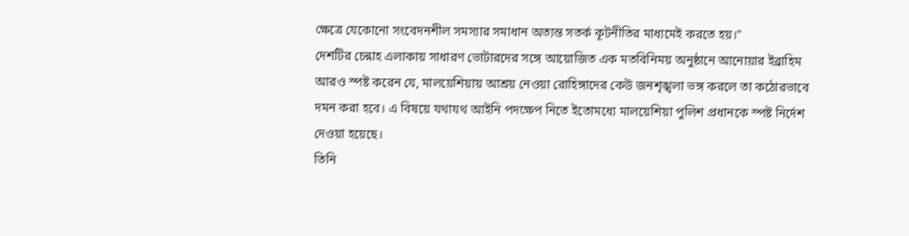ক্ষেত্রে যেকোনো সংবেদনশীল সমস্যার সমাধান অত্যন্ত সতর্ক কূটনীতির মাধ্যমেই করতে হয়।"
দেশটির চেন্নাহ এলাকায় সাধারণ ভোটারদের সঙ্গে আয়োজিত এক মতবিনিময় অনুষ্ঠানে আনোয়ার ইব্রাহিম আরও স্পষ্ট করেন যে, মালয়েশিয়ায় আশ্রয় নেওয়া রোহিঙ্গাদের কেউ জনশৃঙ্খলা ভঙ্গ করলে তা কঠোরভাবে দমন করা হবে। এ বিষয়ে যথাযথ আইনি পদক্ষেপ নিতে ইতোমধ্যে মালয়েশিয়া পুলিশ প্রধানকে স্পষ্ট নির্দেশ দেওয়া হয়েছে।
তিনি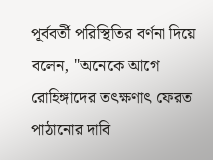পূর্ববর্তী পরিস্থিতির বর্ণনা দিয়ে বলেন, "অনেকে আগে রোহিঙ্গাদের তৎক্ষণাৎ ফেরত পাঠানোর দাবি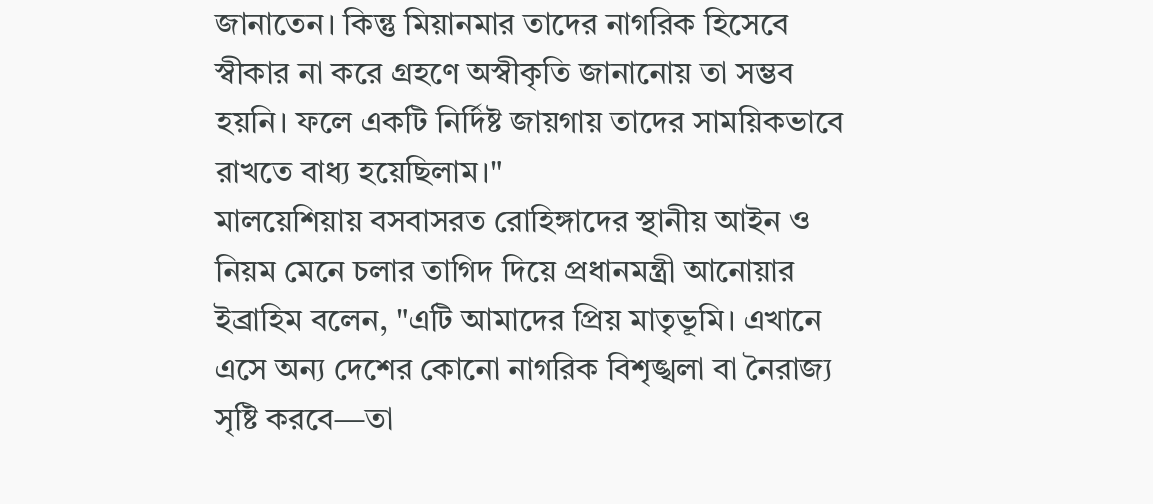জানাতেন। কিন্তু মিয়ানমার তাদের নাগরিক হিসেবে স্বীকার না করে গ্রহণে অস্বীকৃতি জানানোয় তা সম্ভব হয়নি। ফলে একটি নির্দিষ্ট জায়গায় তাদের সাময়িকভাবে রাখতে বাধ্য হয়েছিলাম।"
মালয়েশিয়ায় বসবাসরত রোহিঙ্গাদের স্থানীয় আইন ও নিয়ম মেনে চলার তাগিদ দিয়ে প্রধানমন্ত্রী আনোয়ার ইব্রাহিম বলেন, "এটি আমাদের প্রিয় মাতৃভূমি। এখানে এসে অন্য দেশের কোনো নাগরিক বিশৃঙ্খলা বা নৈরাজ্য সৃষ্টি করবে—তা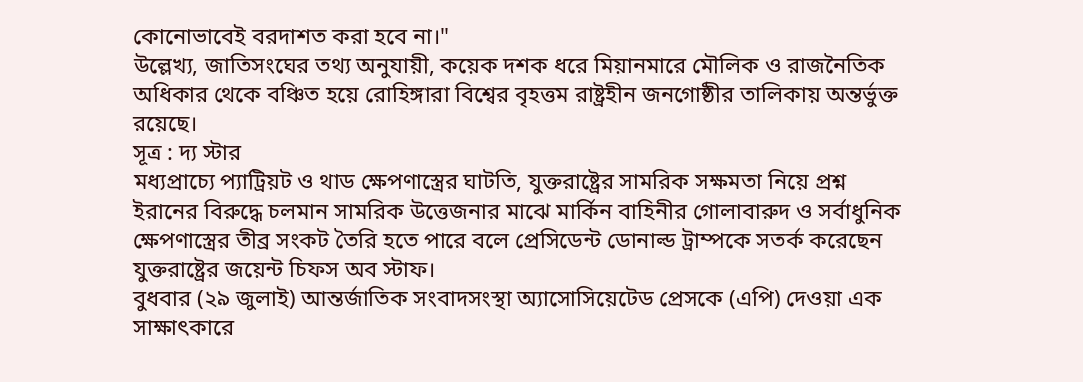কোনোভাবেই বরদাশত করা হবে না।"
উল্লেখ্য, জাতিসংঘের তথ্য অনুযায়ী, কয়েক দশক ধরে মিয়ানমারে মৌলিক ও রাজনৈতিক অধিকার থেকে বঞ্চিত হয়ে রোহিঙ্গারা বিশ্বের বৃহত্তম রাষ্ট্রহীন জনগোষ্ঠীর তালিকায় অন্তর্ভুক্ত রয়েছে।
সূত্র : দ্য স্টার
মধ্যপ্রাচ্যে প্যাট্রিয়ট ও থাড ক্ষেপণাস্ত্রের ঘাটতি, যুক্তরাষ্ট্রের সামরিক সক্ষমতা নিয়ে প্রশ্ন
ইরানের বিরুদ্ধে চলমান সামরিক উত্তেজনার মাঝে মার্কিন বাহিনীর গোলাবারুদ ও সর্বাধুনিক ক্ষেপণাস্ত্রের তীব্র সংকট তৈরি হতে পারে বলে প্রেসিডেন্ট ডোনাল্ড ট্রাম্পকে সতর্ক করেছেন যুক্তরাষ্ট্রের জয়েন্ট চিফস অব স্টাফ।
বুধবার (২৯ জুলাই) আন্তর্জাতিক সংবাদসংস্থা অ্যাসোসিয়েটেড প্রেসকে (এপি) দেওয়া এক সাক্ষাৎকারে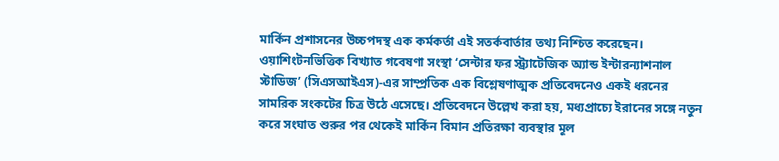মার্কিন প্রশাসনের উচ্চপদস্থ এক কর্মকর্তা এই সতর্কবার্তার তথ্য নিশ্চিত করেছেন।
ওয়াশিংটনভিত্তিক বিখ্যাত গবেষণা সংস্থা ‘সেন্টার ফর স্ট্র্যাটেজিক অ্যান্ড ইন্টারন্যাশনাল স্টাডিজ’ (সিএসআইএস)-এর সাম্প্রতিক এক বিশ্লেষণাত্মক প্রতিবেদনেও একই ধরনের সামরিক সংকটের চিত্র উঠে এসেছে। প্রতিবেদনে উল্লেখ করা হয়, মধ্যপ্রাচ্যে ইরানের সঙ্গে নতুন করে সংঘাত শুরুর পর থেকেই মার্কিন বিমান প্রতিরক্ষা ব্যবস্থার মূল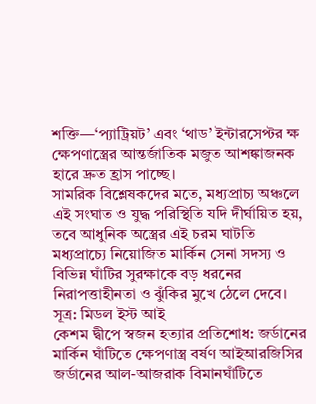শক্তি—‘প্যাট্রিয়ট’ এবং ‘থাড’ ইন্টারসেপ্টর ক্ষ ক্ষেপণাস্ত্রের আন্তর্জাতিক মজুত আশঙ্কাজনক হারে দ্রুত হ্রাস পাচ্ছে।
সামরিক বিশ্লেষকদের মতে, মধ্যপ্রাচ্য অঞ্চলে এই সংঘাত ও যুদ্ধ পরিস্থিতি যদি দীর্ঘায়িত হয়, তবে আধুনিক অস্ত্রের এই চরম ঘাটতি মধ্যপ্রাচ্যে নিয়োজিত মার্কিন সেনা সদস্য ও বিভিন্ন ঘাঁটির সুরক্ষাকে বড় ধরনের নিরাপত্তাহীনতা ও ঝুঁকির মুখে ঠেলে দেবে।
সূত্র: মিডল ইস্ট আই
কেশম দ্বীপে স্বজন হত্যার প্রতিশোধ: জর্ডানের মার্কিন ঘাঁটিতে ক্ষেপণাস্ত্র বর্ষণ আইআরজিসির
জর্ডানের আল-আজরাক বিমানঘাঁটিতে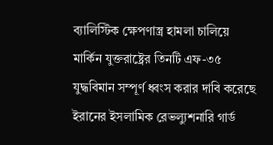ব্যালিস্টিক ক্ষেপণাস্ত্র হামলা চালিয়ে মার্কিন যুক্তরাষ্ট্রের তিনটি এফ-৩৫ যুদ্ধবিমান সম্পূর্ণ ধ্বংস করার দাবি করেছে ইরানের ইসলামিক রেভল্যুশনারি গার্ড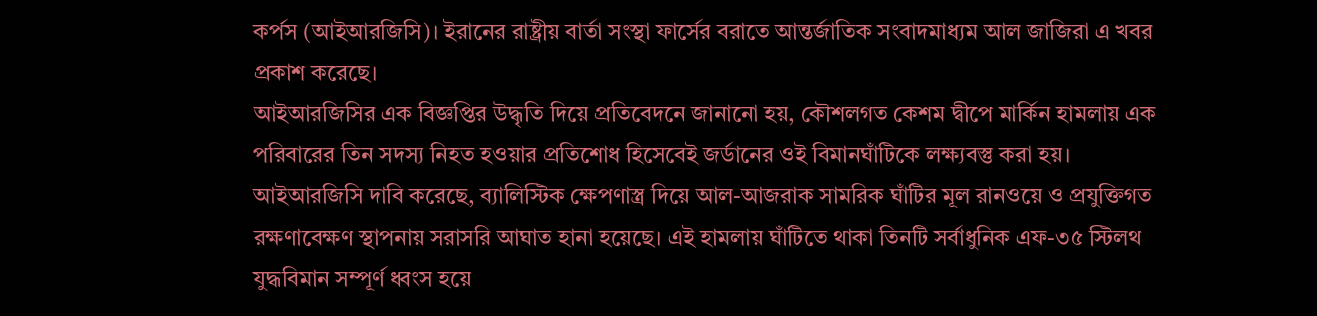কর্পস (আইআরজিসি)। ইরানের রাষ্ট্রীয় বার্তা সংস্থা ফার্সের বরাতে আন্তর্জাতিক সংবাদমাধ্যম আল জাজিরা এ খবর প্রকাশ করেছে।
আইআরজিসির এক বিজ্ঞপ্তির উদ্ধৃতি দিয়ে প্রতিবেদনে জানানো হয়, কৌশলগত কেশম দ্বীপে মার্কিন হামলায় এক পরিবারের তিন সদস্য নিহত হওয়ার প্রতিশোধ হিসেবেই জর্ডানের ওই বিমানঘাঁটিকে লক্ষ্যবস্তু করা হয়।
আইআরজিসি দাবি করেছে, ব্যালিস্টিক ক্ষেপণাস্ত্র দিয়ে আল-আজরাক সামরিক ঘাঁটির মূল রানওয়ে ও প্রযুক্তিগত রক্ষণাবেক্ষণ স্থাপনায় সরাসরি আঘাত হানা হয়েছে। এই হামলায় ঘাঁটিতে থাকা তিনটি সর্বাধুনিক এফ-৩৫ স্টিলথ যুদ্ধবিমান সম্পূর্ণ ধ্বংস হয়ে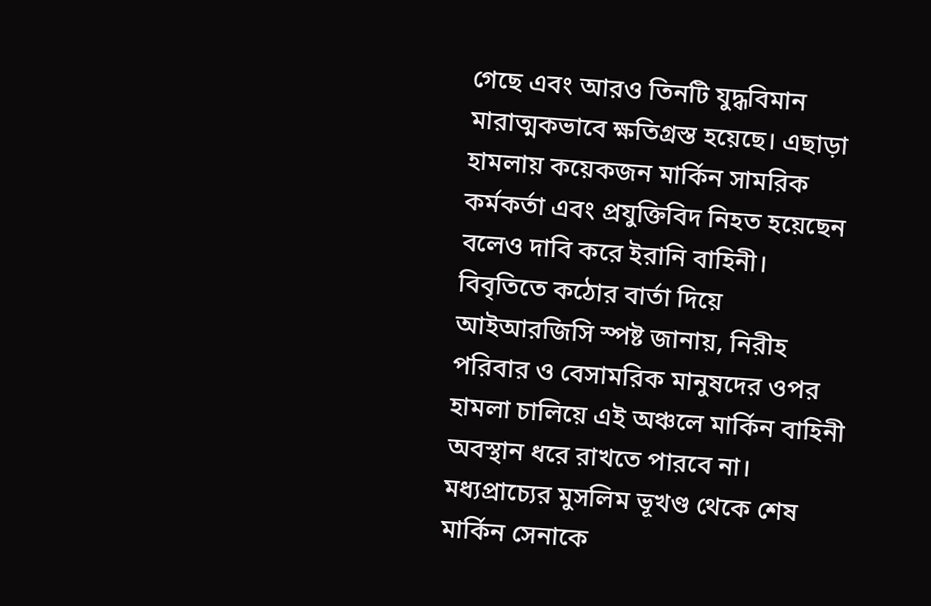গেছে এবং আরও তিনটি যুদ্ধবিমান মারাত্মকভাবে ক্ষতিগ্রস্ত হয়েছে। এছাড়া হামলায় কয়েকজন মার্কিন সামরিক কর্মকর্তা এবং প্রযুক্তিবিদ নিহত হয়েছেন বলেও দাবি করে ইরানি বাহিনী।
বিবৃতিতে কঠোর বার্তা দিয়ে আইআরজিসি স্পষ্ট জানায়, নিরীহ পরিবার ও বেসামরিক মানুষদের ওপর হামলা চালিয়ে এই অঞ্চলে মার্কিন বাহিনী অবস্থান ধরে রাখতে পারবে না। মধ্যপ্রাচ্যের মুসলিম ভূখণ্ড থেকে শেষ মার্কিন সেনাকে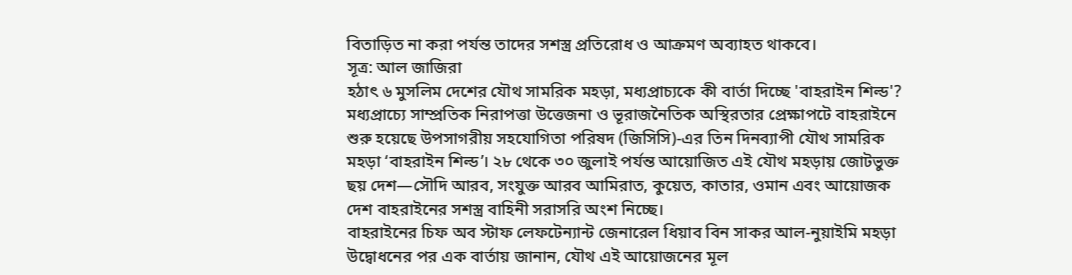বিতাড়িত না করা পর্যন্ত তাদের সশস্ত্র প্রতিরোধ ও আক্রমণ অব্যাহত থাকবে।
সূত্র: আল জাজিরা
হঠাৎ ৬ মুসলিম দেশের যৌথ সামরিক মহড়া, মধ্যপ্রাচ্যকে কী বার্তা দিচ্ছে 'বাহরাইন শিল্ড'?
মধ্যপ্রাচ্যে সাম্প্রতিক নিরাপত্তা উত্তেজনা ও ভূরাজনৈতিক অস্থিরতার প্রেক্ষাপটে বাহরাইনে শুরু হয়েছে উপসাগরীয় সহযোগিতা পরিষদ (জিসিসি)-এর তিন দিনব্যাপী যৌথ সামরিক মহড়া ‘বাহরাইন শিল্ড’। ২৮ থেকে ৩০ জুলাই পর্যন্ত আয়োজিত এই যৌথ মহড়ায় জোটভুক্ত ছয় দেশ—সৌদি আরব, সংযুক্ত আরব আমিরাত, কুয়েত, কাতার, ওমান এবং আয়োজক দেশ বাহরাইনের সশস্ত্র বাহিনী সরাসরি অংশ নিচ্ছে।
বাহরাইনের চিফ অব স্টাফ লেফটেন্যান্ট জেনারেল ধিয়াব বিন সাকর আল-নুয়াইমি মহড়া উদ্বোধনের পর এক বার্তায় জানান, যৌথ এই আয়োজনের মূল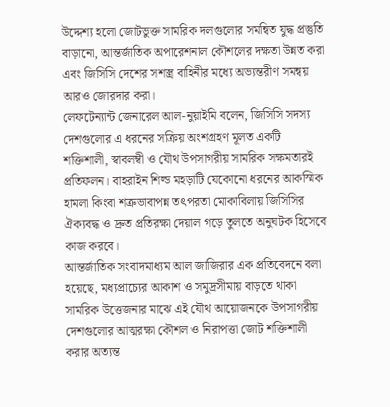উদ্দেশ্য হলো জোটভুক্ত সামরিক দলগুলোর সমন্বিত যুদ্ধ প্রস্তুতি বাড়ানো, আন্তর্জাতিক অপারেশনাল কৌশলের দক্ষতা উন্নত করা এবং জিসিসি দেশের সশস্ত্র বাহিনীর মধ্যে অভ্যন্তরীণ সমন্বয় আরও জোরদার করা।
লেফটেন্যান্ট জেনারেল আল-নুয়াইমি বলেন, জিসিসি সদস্য দেশগুলোর এ ধরনের সক্রিয় অংশগ্রহণ মূলত একটি শক্তিশালী, স্বাবলম্বী ও যৌথ উপসাগরীয় সামরিক সক্ষমতারই প্রতিফলন। বাহরাইন শিল্ড মহড়াটি যেকোনো ধরনের আকস্মিক হামলা কিংবা শত্রুভাবাপন্ন তৎপরতা মোকাবিলায় জিসিসির ঐক্যবদ্ধ ও দ্রুত প্রতিরক্ষা দেয়াল গড়ে তুলতে অনুঘটক হিসেবে কাজ করবে।
আন্তর্জাতিক সংবাদমাধ্যম আল জাজিরার এক প্রতিবেদনে বলা হয়েছে, মধ্যপ্রাচ্যের আকাশ ও সমুদ্রসীমায় বাড়তে থাকা সামরিক উত্তেজনার মাঝে এই যৌথ আয়োজনকে উপসাগরীয় দেশগুলোর আত্মরক্ষা কৌশল ও নিরাপত্তা জোট শক্তিশালী করার অত্যন্ত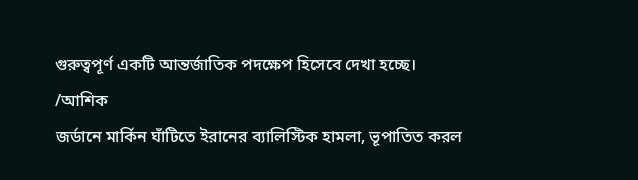গুরুত্বপূর্ণ একটি আন্তর্জাতিক পদক্ষেপ হিসেবে দেখা হচ্ছে।
/আশিক
জর্ডানে মার্কিন ঘাঁটিতে ইরানের ব্যালিস্টিক হামলা, ভূপাতিত করল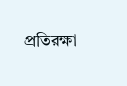প্রতিরক্ষা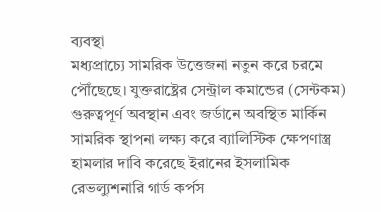ব্যবস্থা
মধ্যপ্রাচ্যে সামরিক উত্তেজনা নতুন করে চরমে পৌঁছেছে। যুক্তরাষ্ট্রের সেন্ট্রাল কমান্ডের (সেন্টকম) গুরুত্বপূর্ণ অবস্থান এবং জর্ডানে অবস্থিত মার্কিন সামরিক স্থাপনা লক্ষ্য করে ব্যালিস্টিক ক্ষেপণাস্ত্র হামলার দাবি করেছে ইরানের ইসলামিক রেভল্যুশনারি গার্ড কর্পস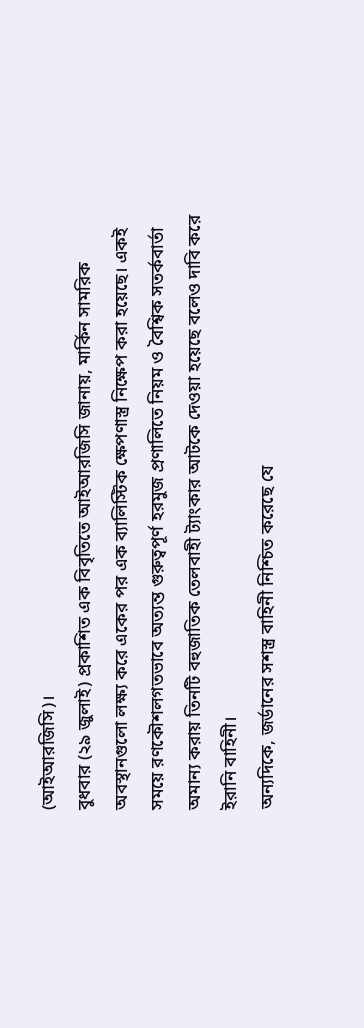(আইআরজিসি)।
বুধবার (২৯ জুলাই) প্রকাশিত এক বিবৃতিতে আইআরজিসি জানায়, মার্কিন সামরিক অবস্থানগুলো লক্ষ্য করে একের পর এক ব্যালিস্টিক ক্ষেপণাস্ত্র নিক্ষেপ করা হয়েছে। একই সময়ে রণকৌশলগতভাবে অত্যন্ত গুরুত্বপূর্ণ হরমুজ প্রণালিতে নিয়ম ও বৈশ্বিক সতর্কবার্তা অমান্য করায় তিনটি বহুজাতিক তেলবাহী ট্যাংকার আটকে দেওয়া হয়েছে বলেও দাবি করে ইরানি বাহিনী।
অন্যদিকে, জর্ডানের সশস্ত্র বাহিনী নিশ্চিত করেছে যে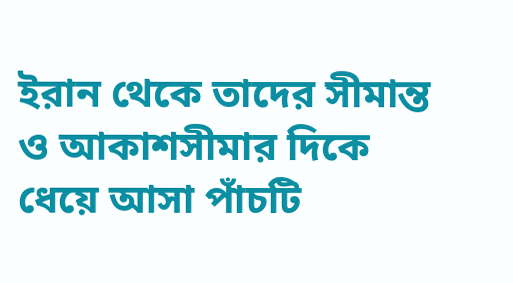ইরান থেকে তাদের সীমান্ত ও আকাশসীমার দিকে ধেয়ে আসা পাঁচটি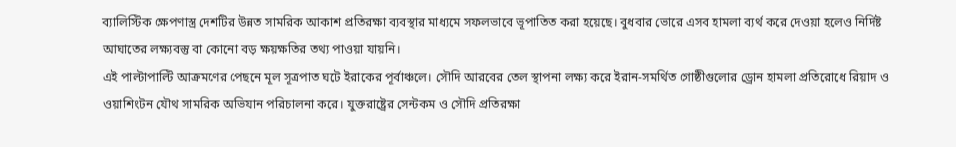ব্যালিস্টিক ক্ষেপণাস্ত্র দেশটির উন্নত সামরিক আকাশ প্রতিরক্ষা ব্যবস্থার মাধ্যমে সফলভাবে ভূপাতিত করা হয়েছে। বুধবার ভোরে এসব হামলা ব্যর্থ করে দেওয়া হলেও নির্দিষ্ট আঘাতের লক্ষ্যবস্তু বা কোনো বড় ক্ষয়ক্ষতির তথ্য পাওয়া যায়নি।
এই পাল্টাপাল্টি আক্রমণের পেছনে মূল সূত্রপাত ঘটে ইরাকের পূর্বাঞ্চলে। সৌদি আরবের তেল স্থাপনা লক্ষ্য করে ইরান-সমর্থিত গোষ্ঠীগুলোর ড্রোন হামলা প্রতিরোধে রিয়াদ ও ওয়াশিংটন যৌথ সামরিক অভিযান পরিচালনা করে। যুক্তরাষ্ট্রের সেন্টকম ও সৌদি প্রতিরক্ষা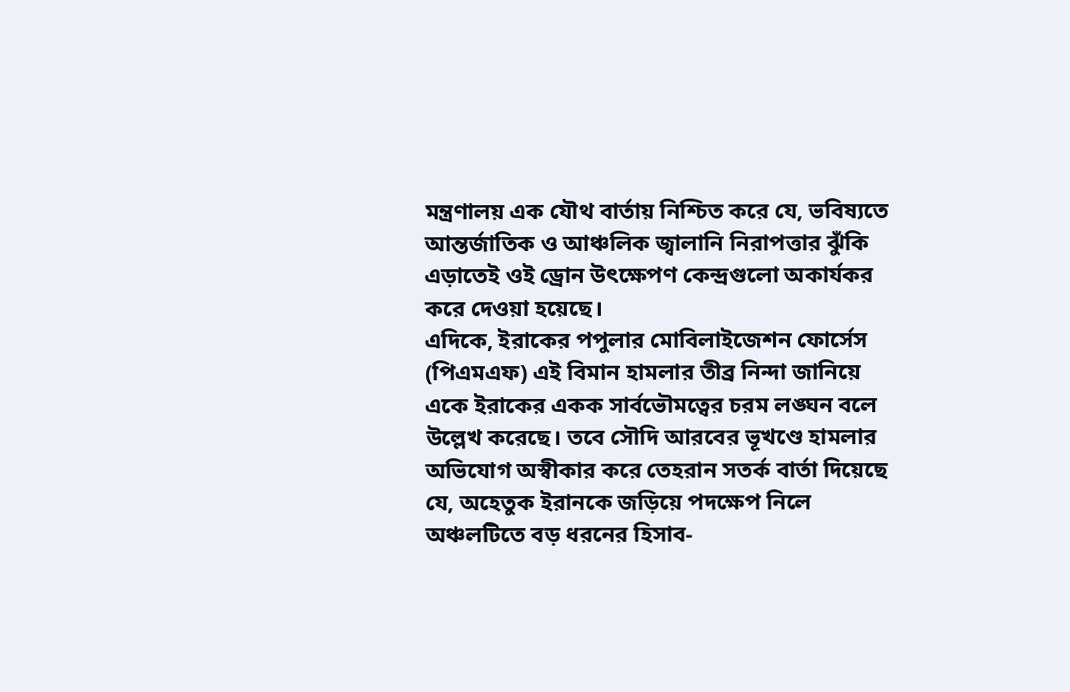মন্ত্রণালয় এক যৌথ বার্তায় নিশ্চিত করে যে, ভবিষ্যতে আন্তর্জাতিক ও আঞ্চলিক জ্বালানি নিরাপত্তার ঝুঁকি এড়াতেই ওই ড্রোন উৎক্ষেপণ কেন্দ্রগুলো অকার্যকর করে দেওয়া হয়েছে।
এদিকে, ইরাকের পপুলার মোবিলাইজেশন ফোর্সেস (পিএমএফ) এই বিমান হামলার তীব্র নিন্দা জানিয়ে একে ইরাকের একক সার্বভৌমত্বের চরম লঙ্ঘন বলে উল্লেখ করেছে। তবে সৌদি আরবের ভূখণ্ডে হামলার অভিযোগ অস্বীকার করে তেহরান সতর্ক বার্তা দিয়েছে যে, অহেতুক ইরানকে জড়িয়ে পদক্ষেপ নিলে অঞ্চলটিতে বড় ধরনের হিসাব-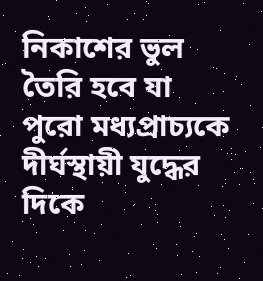নিকাশের ভুল তৈরি হবে যা পুরো মধ্যপ্রাচ্যকে দীর্ঘস্থায়ী যুদ্ধের দিকে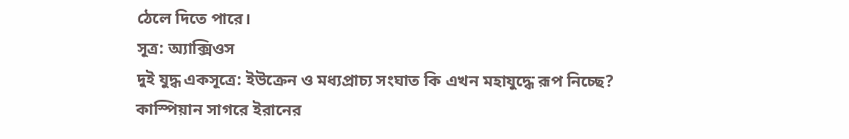ঠেলে দিতে পারে।
সূত্র: অ্যাক্সিওস
দুই যুদ্ধ একসূত্রে: ইউক্রেন ও মধ্যপ্রাচ্য সংঘাত কি এখন মহাযুদ্ধে রূপ নিচ্ছে?
কাস্পিয়ান সাগরে ইরানের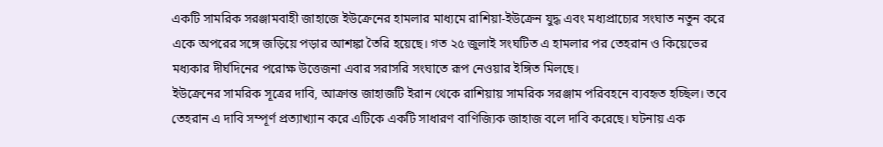একটি সামরিক সরঞ্জামবাহী জাহাজে ইউক্রেনের হামলার মাধ্যমে রাশিয়া-ইউক্রেন যুদ্ধ এবং মধ্যপ্রাচ্যের সংঘাত নতুন করে একে অপরের সঙ্গে জড়িয়ে পড়ার আশঙ্কা তৈরি হয়েছে। গত ২৫ জুলাই সংঘটিত এ হামলার পর তেহরান ও কিয়েভের মধ্যকার দীর্ঘদিনের পরোক্ষ উত্তেজনা এবার সরাসরি সংঘাতে রূপ নেওয়ার ইঙ্গিত মিলছে।
ইউক্রেনের সামরিক সূত্রের দাবি, আক্রান্ত জাহাজটি ইরান থেকে রাশিয়ায় সামরিক সরঞ্জাম পরিবহনে ব্যবহৃত হচ্ছিল। তবে তেহরান এ দাবি সম্পূর্ণ প্রত্যাখ্যান করে এটিকে একটি সাধারণ বাণিজ্যিক জাহাজ বলে দাবি করেছে। ঘটনায় এক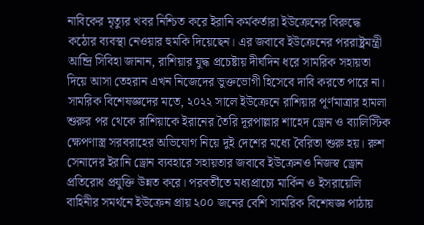নাবিকের মৃত্যুর খবর নিশ্চিত করে ইরানি কর্মকর্তারা ইউক্রেনের বিরুদ্ধে কঠোর ব্যবস্থা নেওয়ার হুমকি দিয়েছেন। এর জবাবে ইউক্রেনের পররাষ্ট্রমন্ত্রী আন্দ্রি সিবিহা জানান, রাশিয়ার যুদ্ধ প্রচেষ্টায় দীর্ঘদিন ধরে সামরিক সহায়তা দিয়ে আসা তেহরান এখন নিজেদের ভুক্তভোগী হিসেবে দাবি করতে পারে না।
সামরিক বিশেষজ্ঞদের মতে, ২০২২ সালে ইউক্রেনে রাশিয়ার পূর্ণমাত্রার হামলা শুরুর পর থেকে রাশিয়াকে ইরানের তৈরি দূরপাল্লার শাহেদ ড্রোন ও ব্যালিস্টিক ক্ষেপণাস্ত্র সরবরাহের অভিযোগ নিয়ে দুই দেশের মধ্যে বৈরিতা শুরু হয়। রুশ সেনাদের ইরানি ড্রোন ব্যবহারে সহায়তার জবাবে ইউক্রেনও নিজস্ব ড্রোন প্রতিরোধ প্রযুক্তি উন্নত করে। পরবর্তীতে মধ্যপ্রাচ্যে মার্কিন ও ইসরায়েলি বাহিনীর সমর্থনে ইউক্রেন প্রায় ২০০ জনের বেশি সামরিক বিশেষজ্ঞ পাঠায়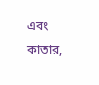এবং কাতার,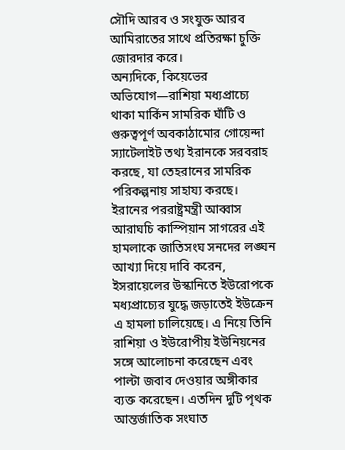সৌদি আরব ও সংযুক্ত আরব আমিরাতের সাথে প্রতিরক্ষা চুক্তি জোরদার করে।
অন্যদিকে, কিয়েভের অভিযোগ—রাশিয়া মধ্যপ্রাচ্যে থাকা মার্কিন সামরিক ঘাঁটি ও গুরুত্বপূর্ণ অবকাঠামোর গোয়েন্দা স্যাটেলাইট তথ্য ইরানকে সরবরাহ করছে, যা তেহরানের সামরিক পরিকল্পনায় সাহায্য করছে।
ইরানের পররাষ্ট্রমন্ত্রী আব্বাস আরাঘচি কাস্পিয়ান সাগরের এই হামলাকে জাতিসংঘ সনদের লঙ্ঘন আখ্যা দিয়ে দাবি করেন, ইসরায়েলের উস্কানিতে ইউরোপকে মধ্যপ্রাচ্যের যুদ্ধে জড়াতেই ইউক্রেন এ হামলা চালিয়েছে। এ নিয়ে তিনি রাশিয়া ও ইউরোপীয় ইউনিয়নের সঙ্গে আলোচনা করেছেন এবং পাল্টা জবাব দেওয়ার অঙ্গীকার ব্যক্ত করেছেন। এতদিন দুটি পৃথক আন্তর্জাতিক সংঘাত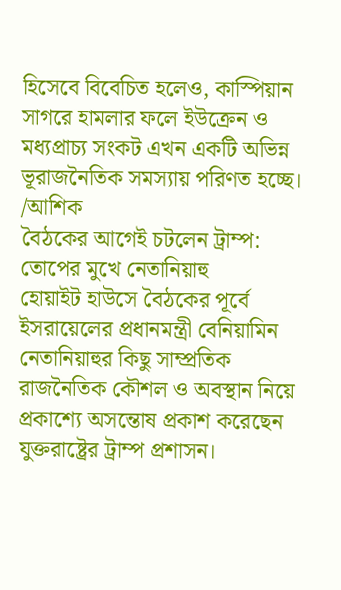হিসেবে বিবেচিত হলেও, কাস্পিয়ান সাগরে হামলার ফলে ইউক্রেন ও মধ্যপ্রাচ্য সংকট এখন একটি অভিন্ন ভূরাজনৈতিক সমস্যায় পরিণত হচ্ছে।
/আশিক
বৈঠকের আগেই চটলেন ট্রাম্প: তোপের মুখে নেতানিয়াহু
হোয়াইট হাউসে বৈঠকের পূর্বে ইসরায়েলের প্রধানমন্ত্রী বেনিয়ামিন নেতানিয়াহুর কিছু সাম্প্রতিক রাজনৈতিক কৌশল ও অবস্থান নিয়ে প্রকাশ্যে অসন্তোষ প্রকাশ করেছেন যুক্তরাষ্ট্রের ট্রাম্প প্রশাসন।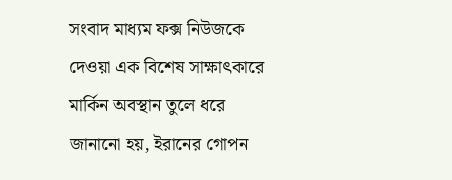সংবাদ মাধ্যম ফক্স নিউজকে দেওয়া এক বিশেষ সাক্ষাৎকারে মার্কিন অবস্থান তুলে ধরে জানানো হয়, ইরানের গোপন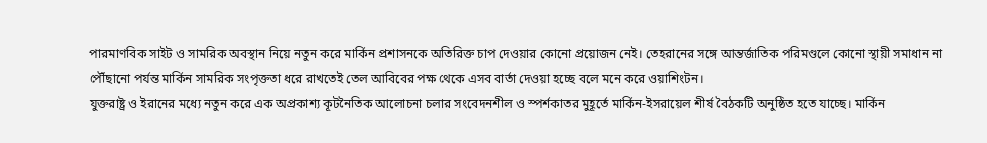পারমাণবিক সাইট ও সামরিক অবস্থান নিয়ে নতুন করে মার্কিন প্রশাসনকে অতিরিক্ত চাপ দেওয়ার কোনো প্রয়োজন নেই। তেহরানের সঙ্গে আন্তর্জাতিক পরিমণ্ডলে কোনো স্থায়ী সমাধান না পৌঁছানো পর্যন্ত মার্কিন সামরিক সংপৃক্ততা ধরে রাখতেই তেল আবিবের পক্ষ থেকে এসব বার্তা দেওয়া হচ্ছে বলে মনে করে ওয়াশিংটন।
যুক্তরাষ্ট্র ও ইরানের মধ্যে নতুন করে এক অপ্রকাশ্য কূটনৈতিক আলোচনা চলার সংবেদনশীল ও স্পর্শকাতর মুহূর্তে মার্কিন-ইসরায়েল শীর্ষ বৈঠকটি অনুষ্ঠিত হতে যাচ্ছে। মার্কিন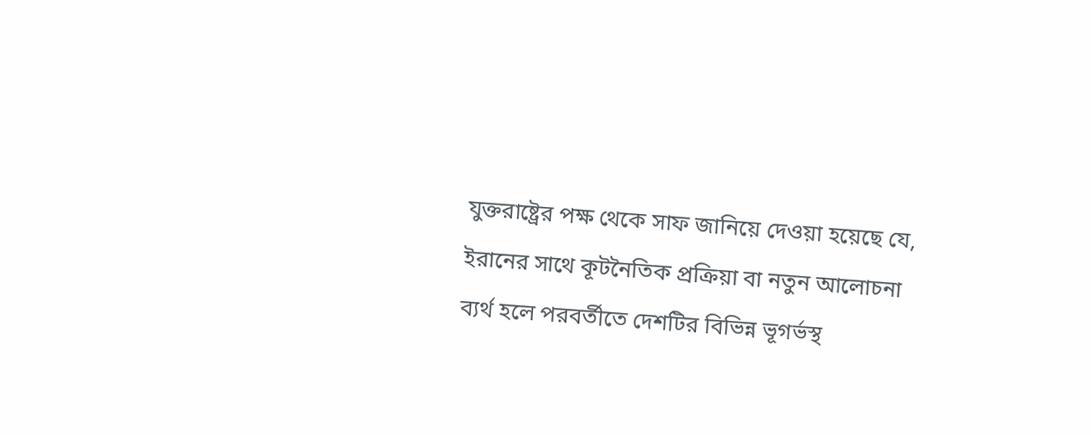যুক্তরাষ্ট্রের পক্ষ থেকে সাফ জানিয়ে দেওয়া হয়েছে যে, ইরানের সাথে কূটনৈতিক প্রক্রিয়া বা নতুন আলোচনা ব্যর্থ হলে পরবর্তীতে দেশটির বিভিন্ন ভূগর্ভস্থ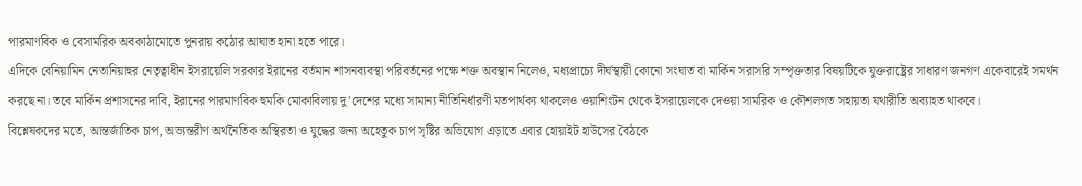পারমাণবিক ও বেসামরিক অবকাঠামোতে পুনরায় কঠোর আঘাত হানা হতে পারে।
এদিকে বেনিয়ামিন নেতানিয়াহুর নেতৃত্বাধীন ইসরায়েলি সরকার ইরানের বর্তমান শাসনব্যবস্থা পরিবর্তনের পক্ষে শক্ত অবস্থান নিলেও, মধ্যপ্রাচ্যে দীর্ঘস্থায়ী কোনো সংঘাত বা মার্কিন সরাসরি সম্পৃক্ততার বিষয়টিকে যুক্তরাষ্ট্রের সাধারণ জনগণ একেবারেই সমর্থন করছে না। তবে মার্কিন প্রশাসনের দাবি, ইরানের পারমাণবিক হুমকি মোকাবিলায় দু'দেশের মধ্যে সামান্য নীতিনির্ধারণী মতপার্থক্য থাকলেও ওয়াশিংটন থেকে ইসরায়েলকে দেওয়া সামরিক ও কৌশলগত সহায়তা যথারীতি অব্যাহত থাকবে।
বিশ্লেষকদের মতে, আন্তর্জাতিক চাপ, অভ্যন্তরীণ অর্থনৈতিক অস্থিরতা ও যুদ্ধের জন্য অহেতুক চাপ সৃষ্টির অভিযোগ এড়াতে এবার হোয়াইট হাউসের বৈঠকে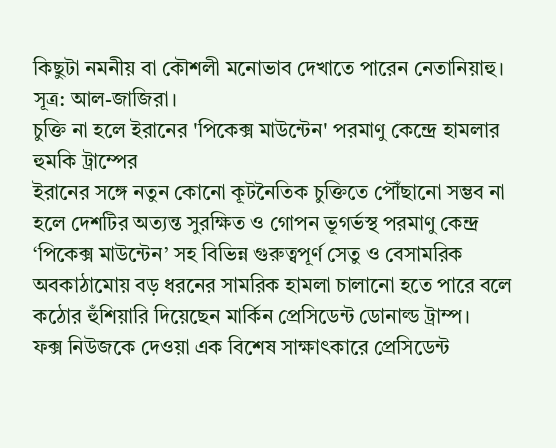কিছুটা নমনীয় বা কৌশলী মনোভাব দেখাতে পারেন নেতানিয়াহু।
সূত্র: আল-জাজিরা।
চুক্তি না হলে ইরানের 'পিকেক্স মাউন্টেন' পরমাণু কেন্দ্রে হামলার হুমকি ট্রাম্পের
ইরানের সঙ্গে নতুন কোনো কূটনৈতিক চুক্তিতে পৌঁছানো সম্ভব না হলে দেশটির অত্যন্ত সুরক্ষিত ও গোপন ভূগর্ভস্থ পরমাণু কেন্দ্র ‘পিকেক্স মাউন্টেন’ সহ বিভিন্ন গুরুত্বপূর্ণ সেতু ও বেসামরিক অবকাঠামোয় বড় ধরনের সামরিক হামলা চালানো হতে পারে বলে কঠোর হুঁশিয়ারি দিয়েছেন মার্কিন প্রেসিডেন্ট ডোনাল্ড ট্রাম্প।
ফক্স নিউজকে দেওয়া এক বিশেষ সাক্ষাৎকারে প্রেসিডেন্ট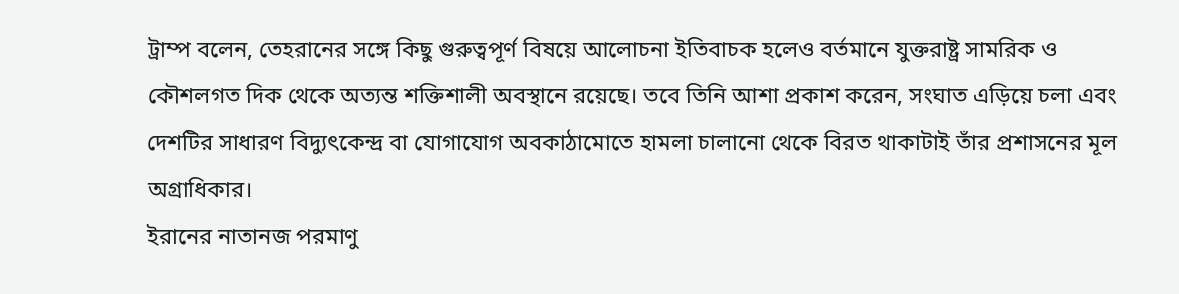ট্রাম্প বলেন, তেহরানের সঙ্গে কিছু গুরুত্বপূর্ণ বিষয়ে আলোচনা ইতিবাচক হলেও বর্তমানে যুক্তরাষ্ট্র সামরিক ও কৌশলগত দিক থেকে অত্যন্ত শক্তিশালী অবস্থানে রয়েছে। তবে তিনি আশা প্রকাশ করেন, সংঘাত এড়িয়ে চলা এবং দেশটির সাধারণ বিদ্যুৎকেন্দ্র বা যোগাযোগ অবকাঠামোতে হামলা চালানো থেকে বিরত থাকাটাই তাঁর প্রশাসনের মূল অগ্রাধিকার।
ইরানের নাতানজ পরমাণু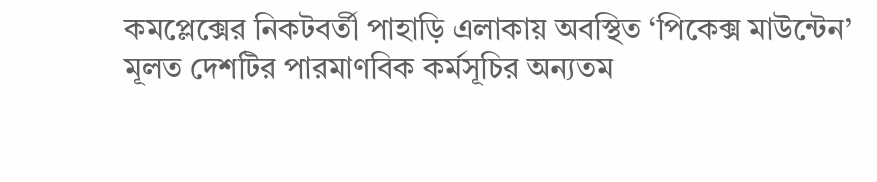কমপ্লেক্সের নিকটবর্তী পাহাড়ি এলাকায় অবস্থিত ‘পিকেক্স মাউন্টেন’ মূলত দেশটির পারমাণবিক কর্মসূচির অন্যতম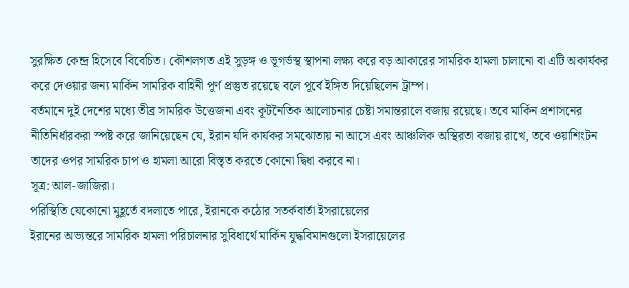সুরক্ষিত কেন্দ্র হিসেবে বিবেচিত। কৌশলগত এই সুড়ঙ্গ ও ভূগর্ভস্থ স্থাপনা লক্ষ্য করে বড় আকারের সামরিক হামলা চালানো বা এটি অকার্যকর করে দেওয়ার জন্য মার্কিন সামরিক বাহিনী পূর্ণ প্রস্তুত রয়েছে বলে পূর্বে ইঙ্গিত দিয়েছিলেন ট্রাম্প।
বর্তমানে দুই দেশের মধ্যে তীব্র সামরিক উত্তেজনা এবং কূটনৈতিক আলোচনার চেষ্টা সমান্তরালে বজায় রয়েছে। তবে মার্কিন প্রশাসনের নীতিনির্ধারকরা স্পষ্ট করে জানিয়েছেন যে, ইরান যদি কার্যকর সমঝোতায় না আসে এবং আঞ্চলিক অস্থিরতা বজায় রাখে, তবে ওয়াশিংটন তাদের ওপর সামরিক চাপ ও হামলা আরো বিস্তৃত করতে কোনো দ্বিধা করবে না।
সূত্র: আল-জাজিরা।
পরিস্থিতি যেকোনো মুহূর্তে বদলাতে পারে, ইরানকে কঠোর সতর্কবার্তা ইসরায়েলের
ইরানের অভ্যন্তরে সামরিক হামলা পরিচালনার সুবিধার্থে মার্কিন যুদ্ধবিমানগুলো ইসরায়েলের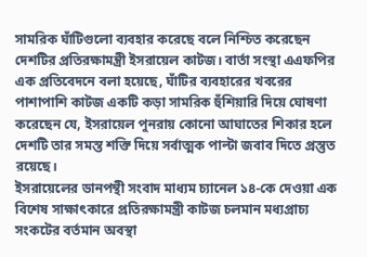সামরিক ঘাঁটিগুলো ব্যবহার করেছে বলে নিশ্চিত করেছেন দেশটির প্রতিরক্ষামন্ত্রী ইসরায়েল কাটজ। বার্তা সংস্থা এএফপির এক প্রতিবেদনে বলা হয়েছে, ঘাঁটির ব্যবহারের খবরের পাশাপাশি কাটজ একটি কড়া সামরিক হুঁশিয়ারি দিয়ে ঘোষণা করেছেন যে, ইসরায়েল পুনরায় কোনো আঘাতের শিকার হলে দেশটি তার সমস্ত শক্তি দিয়ে সর্বাত্মক পাল্টা জবাব দিতে প্রস্তুত রয়েছে।
ইসরায়েলের ডানপন্থী সংবাদ মাধ্যম চ্যানেল ১৪-কে দেওয়া এক বিশেষ সাক্ষাৎকারে প্রতিরক্ষামন্ত্রী কাটজ চলমান মধ্যপ্রাচ্য সংকটের বর্তমান অবস্থা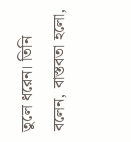তুলে ধরেন। তিনি বলেন, বাস্তবতা হলো,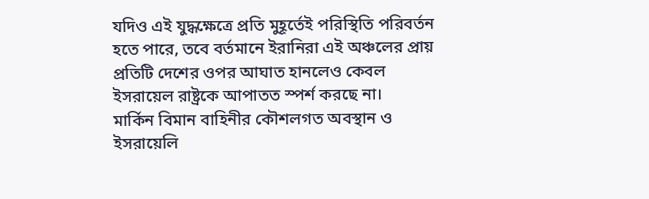যদিও এই যুদ্ধক্ষেত্রে প্রতি মুহূর্তেই পরিস্থিতি পরিবর্তন হতে পারে, তবে বর্তমানে ইরানিরা এই অঞ্চলের প্রায় প্রতিটি দেশের ওপর আঘাত হানলেও কেবল ইসরায়েল রাষ্ট্রকে আপাতত স্পর্শ করছে না।
মার্কিন বিমান বাহিনীর কৌশলগত অবস্থান ও ইসরায়েলি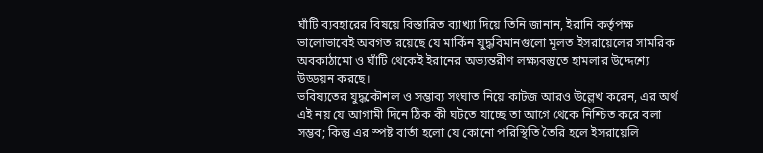ঘাঁটি ব্যবহারের বিষয়ে বিস্তারিত ব্যাখ্যা দিয়ে তিনি জানান, ইরানি কর্তৃপক্ষ ভালোভাবেই অবগত রয়েছে যে মার্কিন যুদ্ধবিমানগুলো মূলত ইসরায়েলের সামরিক অবকাঠামো ও ঘাঁটি থেকেই ইরানের অভ্যন্তরীণ লক্ষ্যবস্তুতে হামলার উদ্দেশ্যে উড্ডয়ন করছে।
ভবিষ্যতের যুদ্ধকৌশল ও সম্ভাব্য সংঘাত নিয়ে কাটজ আরও উল্লেখ করেন, এর অর্থ এই নয় যে আগামী দিনে ঠিক কী ঘটতে যাচ্ছে তা আগে থেকে নিশ্চিত করে বলা সম্ভব; কিন্তু এর স্পষ্ট বার্তা হলো যে কোনো পরিস্থিতি তৈরি হলে ইসরায়েলি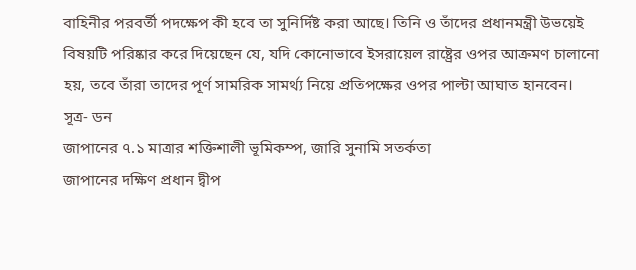বাহিনীর পরবর্তী পদক্ষেপ কী হবে তা সুনির্দিষ্ট করা আছে। তিনি ও তাঁদের প্রধানমন্ত্রী উভয়েই বিষয়টি পরিষ্কার করে দিয়েছেন যে, যদি কোনোভাবে ইসরায়েল রাষ্ট্রের ওপর আক্রমণ চালানো হয়, তবে তাঁরা তাদের পূর্ণ সামরিক সামর্থ্য নিয়ে প্রতিপক্ষের ওপর পাল্টা আঘাত হানবেন।
সূত্র- ডন
জাপানের ৭.১ মাত্রার শক্তিশালী ভূমিকম্প, জারি সুনামি সতর্কতা
জাপানের দক্ষিণ প্রধান দ্বীপ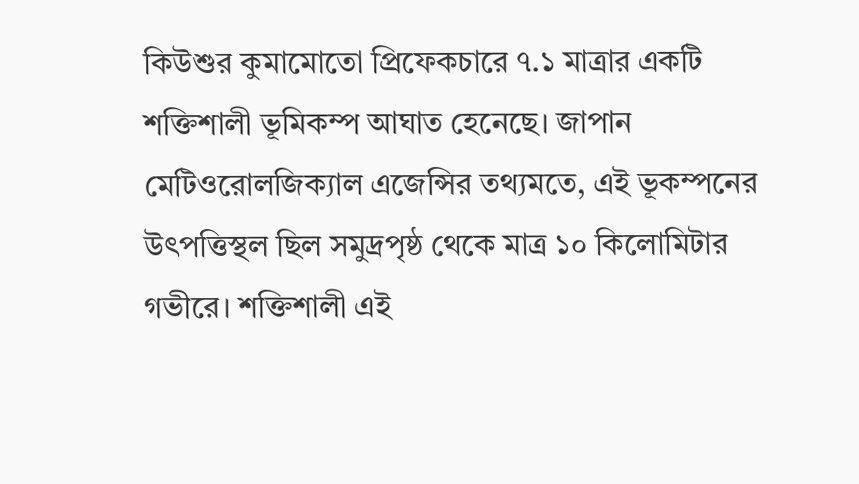কিউশুর কুমামোতো প্রিফেকচারে ৭.১ মাত্রার একটি শক্তিশালী ভূমিকম্প আঘাত হেনেছে। জাপান মেটিওরোলজিক্যাল এজেন্সির তথ্যমতে, এই ভূকম্পনের উৎপত্তিস্থল ছিল সমুদ্রপৃষ্ঠ থেকে মাত্র ১০ কিলোমিটার গভীরে। শক্তিশালী এই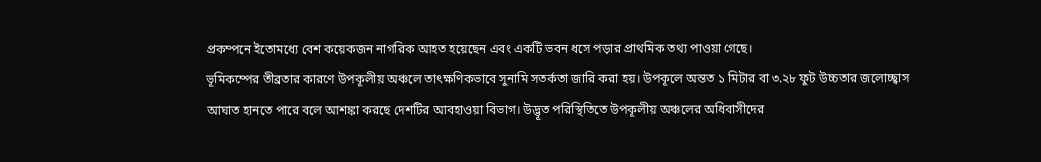প্রকম্পনে ইতোমধ্যে বেশ কয়েকজন নাগরিক আহত হয়েছেন এবং একটি ভবন ধসে পড়ার প্রাথমিক তথ্য পাওয়া গেছে।
ভূমিকম্পের তীব্রতার কারণে উপকূলীয় অঞ্চলে তাৎক্ষণিকভাবে সুনামি সতর্কতা জারি করা হয়। উপকূলে অন্তত ১ মিটার বা ৩.২৮ ফুট উচ্চতার জলোচ্ছ্বাস আঘাত হানতে পারে বলে আশঙ্কা করছে দেশটির আবহাওয়া বিভাগ। উদ্ভূত পরিস্থিতিতে উপকূলীয় অঞ্চলের অধিবাসীদের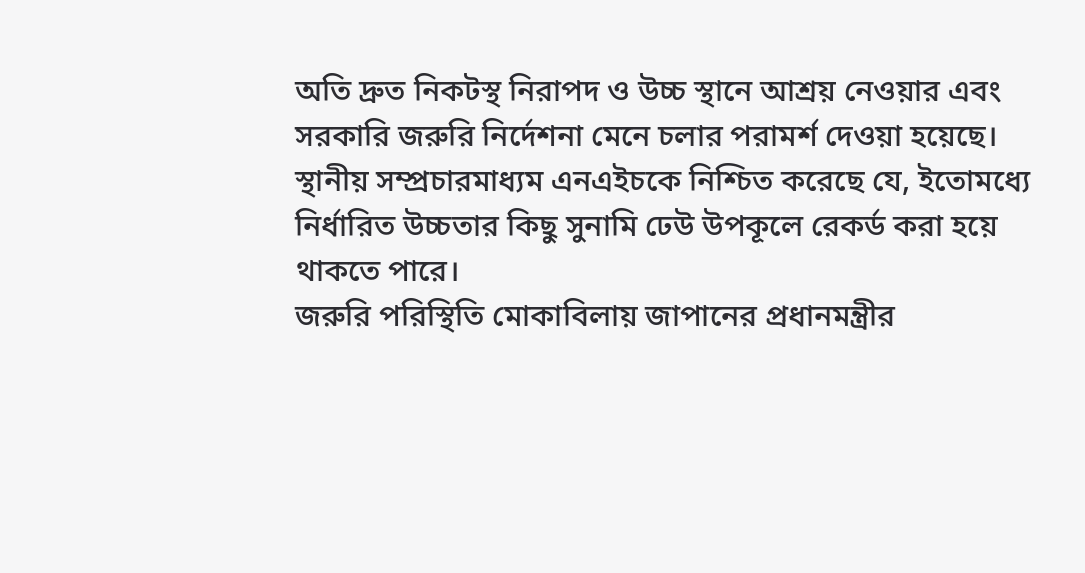অতি দ্রুত নিকটস্থ নিরাপদ ও উচ্চ স্থানে আশ্রয় নেওয়ার এবং সরকারি জরুরি নির্দেশনা মেনে চলার পরামর্শ দেওয়া হয়েছে। স্থানীয় সম্প্রচারমাধ্যম এনএইচকে নিশ্চিত করেছে যে, ইতোমধ্যে নির্ধারিত উচ্চতার কিছু সুনামি ঢেউ উপকূলে রেকর্ড করা হয়ে থাকতে পারে।
জরুরি পরিস্থিতি মোকাবিলায় জাপানের প্রধানমন্ত্রীর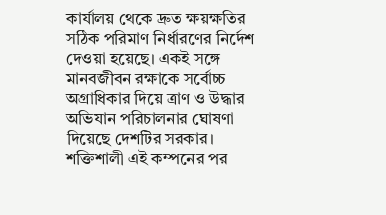কার্যালয় থেকে দ্রুত ক্ষয়ক্ষতির সঠিক পরিমাণ নির্ধারণের নির্দেশ দেওয়া হয়েছে। একই সঙ্গে মানবজীবন রক্ষাকে সর্বোচ্চ অগ্রাধিকার দিয়ে ত্রাণ ও উদ্ধার অভিযান পরিচালনার ঘোষণা দিয়েছে দেশটির সরকার। শক্তিশালী এই কম্পনের পর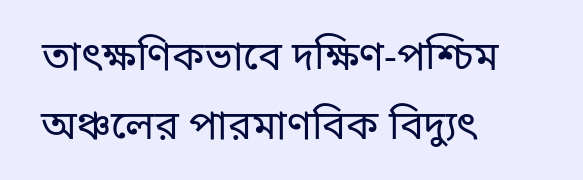তাৎক্ষণিকভাবে দক্ষিণ-পশ্চিম অঞ্চলের পারমাণবিক বিদ্যুৎ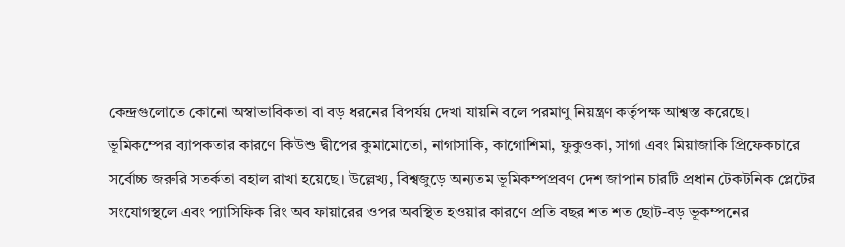কেন্দ্রগুলোতে কোনো অস্বাভাবিকতা বা বড় ধরনের বিপর্যয় দেখা যায়নি বলে পরমাণু নিয়ন্ত্রণ কর্তৃপক্ষ আশ্বস্ত করেছে।
ভূমিকম্পের ব্যাপকতার কারণে কিউশু দ্বীপের কুমামোতো, নাগাসাকি, কাগোশিমা, ফুকুওকা, সাগা এবং মিয়াজাকি প্রিফেকচারে সর্বোচ্চ জরুরি সতর্কতা বহাল রাখা হয়েছে। উল্লেখ্য, বিশ্বজুড়ে অন্যতম ভূমিকম্পপ্রবণ দেশ জাপান চারটি প্রধান টেকটনিক প্লেটের সংযোগস্থলে এবং প্যাসিফিক রিং অব ফায়ারের ওপর অবস্থিত হওয়ার কারণে প্রতি বছর শত শত ছোট-বড় ভূকম্পনের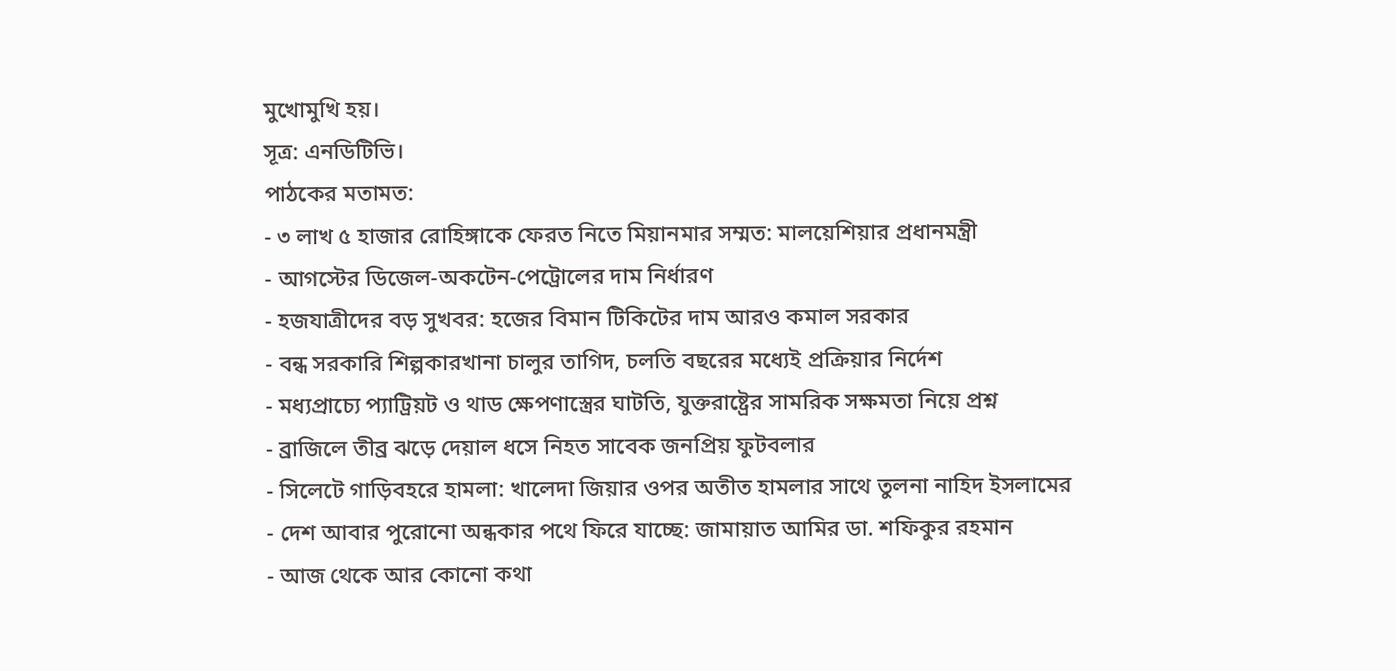মুখোমুখি হয়।
সূত্র: এনডিটিভি।
পাঠকের মতামত:
- ৩ লাখ ৫ হাজার রোহিঙ্গাকে ফেরত নিতে মিয়ানমার সম্মত: মালয়েশিয়ার প্রধানমন্ত্রী
- আগস্টের ডিজেল-অকটেন-পেট্রোলের দাম নির্ধারণ
- হজযাত্রীদের বড় সুখবর: হজের বিমান টিকিটের দাম আরও কমাল সরকার
- বন্ধ সরকারি শিল্পকারখানা চালুর তাগিদ, চলতি বছরের মধ্যেই প্রক্রিয়ার নির্দেশ
- মধ্যপ্রাচ্যে প্যাট্রিয়ট ও থাড ক্ষেপণাস্ত্রের ঘাটতি, যুক্তরাষ্ট্রের সামরিক সক্ষমতা নিয়ে প্রশ্ন
- ব্রাজিলে তীব্র ঝড়ে দেয়াল ধসে নিহত সাবেক জনপ্রিয় ফুটবলার
- সিলেটে গাড়িবহরে হামলা: খালেদা জিয়ার ওপর অতীত হামলার সাথে তুলনা নাহিদ ইসলামের
- দেশ আবার পুরোনো অন্ধকার পথে ফিরে যাচ্ছে: জামায়াত আমির ডা. শফিকুর রহমান
- আজ থেকে আর কোনো কথা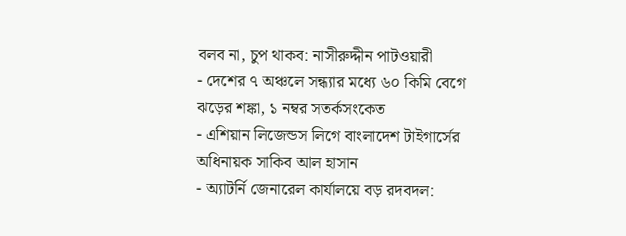বলব না, চুপ থাকব: নাসীরুদ্দীন পাটওয়ারী
- দেশের ৭ অঞ্চলে সন্ধ্যার মধ্যে ৬০ কিমি বেগে ঝড়ের শঙ্কা, ১ নম্বর সতর্কসংকেত
- এশিয়ান লিজেন্ডস লিগে বাংলাদেশ টাইগার্সের অধিনায়ক সাকিব আল হাসান
- অ্যাটর্নি জেনারেল কার্যালয়ে বড় রদবদল: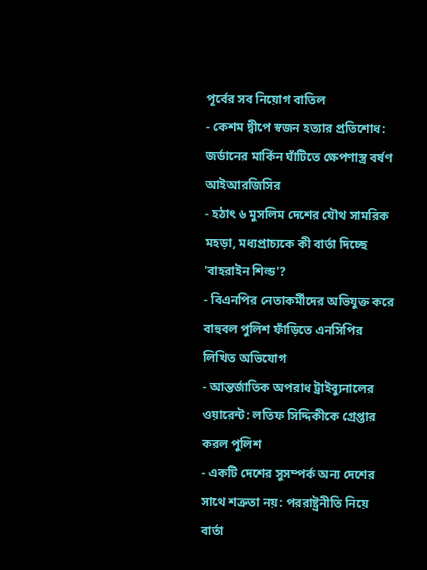পূর্বের সব নিয়োগ বাতিল
- কেশম দ্বীপে স্বজন হত্যার প্রতিশোধ: জর্ডানের মার্কিন ঘাঁটিতে ক্ষেপণাস্ত্র বর্ষণ আইআরজিসির
- হঠাৎ ৬ মুসলিম দেশের যৌথ সামরিক মহড়া, মধ্যপ্রাচ্যকে কী বার্তা দিচ্ছে 'বাহরাইন শিল্ড'?
- বিএনপির নেতাকর্মীদের অভিযুক্ত করে বাহুবল পুলিশ ফাঁড়িতে এনসিপির লিখিত অভিযোগ
- আন্তর্জাতিক অপরাধ ট্রাইব্যুনালের ওয়ারেন্ট: লতিফ সিদ্দিকীকে গ্রেপ্তার করল পুলিশ
- একটি দেশের সুসম্পর্ক অন্য দেশের সাথে শত্রুতা নয়: পররাষ্ট্রনীতি নিয়ে বার্তা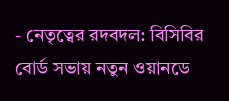- নেতৃত্বের রদবদল: বিসিবির বোর্ড সভায় নতুন ওয়ানডে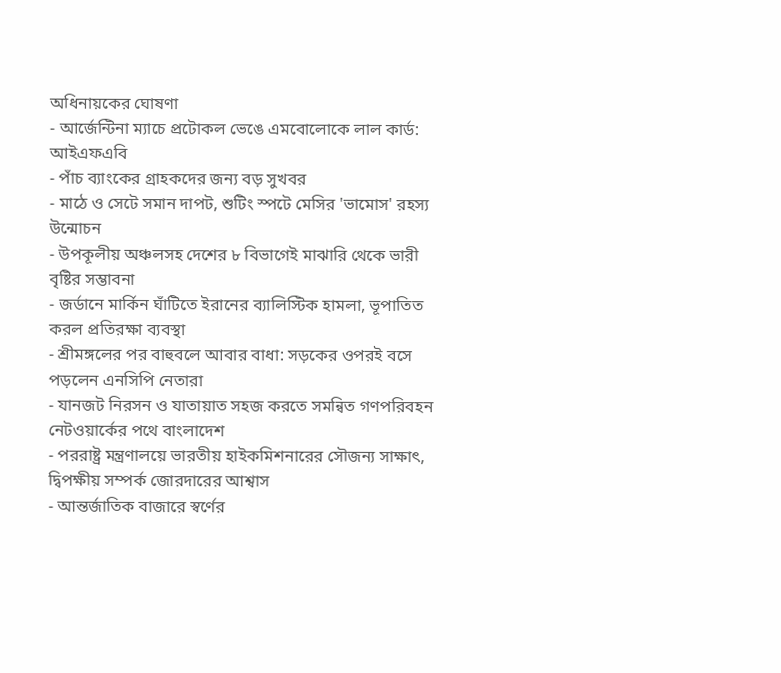অধিনায়কের ঘোষণা
- আর্জেন্টিনা ম্যাচে প্রটোকল ভেঙে এমবোলোকে লাল কার্ড: আইএফএবি
- পাঁচ ব্যাংকের গ্রাহকদের জন্য বড় সুখবর
- মাঠে ও সেটে সমান দাপট, শুটিং স্পটে মেসির 'ভামোস' রহস্য উন্মোচন
- উপকূলীয় অঞ্চলসহ দেশের ৮ বিভাগেই মাঝারি থেকে ভারী বৃষ্টির সম্ভাবনা
- জর্ডানে মার্কিন ঘাঁটিতে ইরানের ব্যালিস্টিক হামলা, ভূপাতিত করল প্রতিরক্ষা ব্যবস্থা
- শ্রীমঙ্গলের পর বাহুবলে আবার বাধা: সড়কের ওপরই বসে পড়লেন এনসিপি নেতারা
- যানজট নিরসন ও যাতায়াত সহজ করতে সমন্বিত গণপরিবহন নেটওয়ার্কের পথে বাংলাদেশ
- পররাষ্ট্র মন্ত্রণালয়ে ভারতীয় হাইকমিশনারের সৌজন্য সাক্ষাৎ, দ্বিপক্ষীয় সম্পর্ক জোরদারের আশ্বাস
- আন্তর্জাতিক বাজারে স্বর্ণের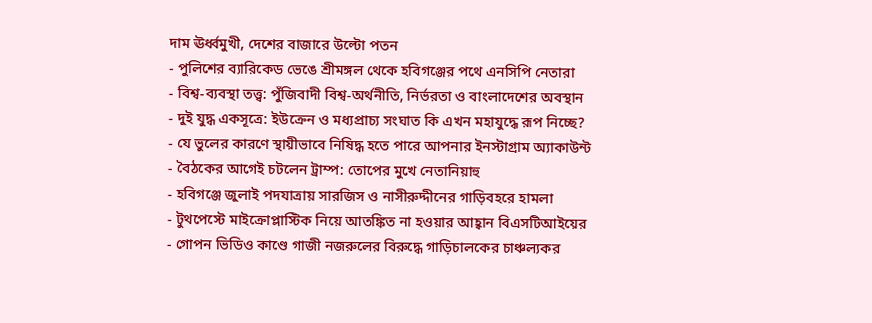দাম ঊর্ধ্বমুখী, দেশের বাজারে উল্টো পতন
- পুলিশের ব্যারিকেড ভেঙে শ্রীমঙ্গল থেকে হবিগঞ্জের পথে এনসিপি নেতারা
- বিশ্ব-ব্যবস্থা তত্ত্ব: পুঁজিবাদী বিশ্ব-অর্থনীতি, নির্ভরতা ও বাংলাদেশের অবস্থান
- দুই যুদ্ধ একসূত্রে: ইউক্রেন ও মধ্যপ্রাচ্য সংঘাত কি এখন মহাযুদ্ধে রূপ নিচ্ছে?
- যে ভুলের কারণে স্থায়ীভাবে নিষিদ্ধ হতে পারে আপনার ইনস্টাগ্রাম অ্যাকাউন্ট
- বৈঠকের আগেই চটলেন ট্রাম্প: তোপের মুখে নেতানিয়াহু
- হবিগঞ্জে জুলাই পদযাত্রায় সারজিস ও নাসীরুদ্দীনের গাড়িবহরে হামলা
- টুথপেস্টে মাইক্রোপ্লাস্টিক নিয়ে আতঙ্কিত না হওয়ার আহ্বান বিএসটিআইয়ের
- গোপন ভিডিও কাণ্ডে গাজী নজরুলের বিরুদ্ধে গাড়িচালকের চাঞ্চল্যকর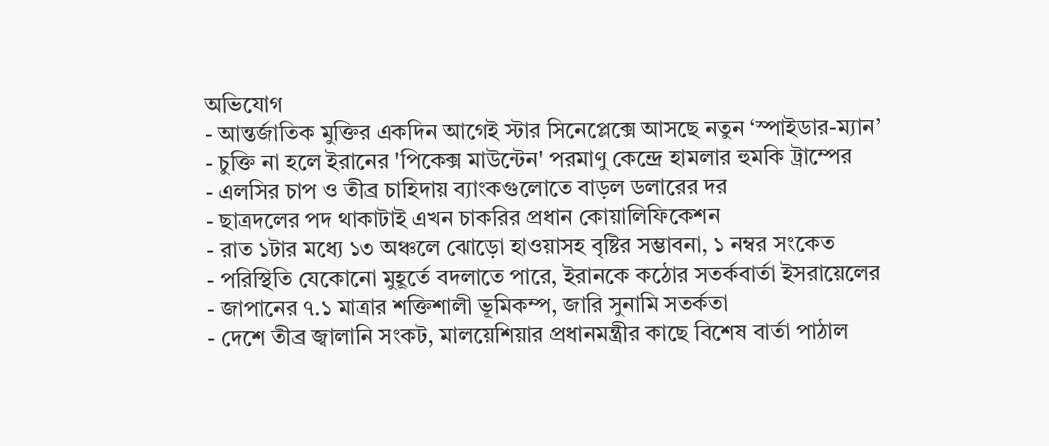অভিযোগ
- আন্তর্জাতিক মুক্তির একদিন আগেই স্টার সিনেপ্লেক্সে আসছে নতুন ‘স্পাইডার-ম্যান’
- চুক্তি না হলে ইরানের 'পিকেক্স মাউন্টেন' পরমাণু কেন্দ্রে হামলার হুমকি ট্রাম্পের
- এলসির চাপ ও তীব্র চাহিদায় ব্যাংকগুলোতে বাড়ল ডলারের দর
- ছাত্রদলের পদ থাকাটাই এখন চাকরির প্রধান কোয়ালিফিকেশন
- রাত ১টার মধ্যে ১৩ অঞ্চলে ঝোড়ো হাওয়াসহ বৃষ্টির সম্ভাবনা, ১ নম্বর সংকেত
- পরিস্থিতি যেকোনো মুহূর্তে বদলাতে পারে, ইরানকে কঠোর সতর্কবার্তা ইসরায়েলের
- জাপানের ৭.১ মাত্রার শক্তিশালী ভূমিকম্প, জারি সুনামি সতর্কতা
- দেশে তীব্র জ্বালানি সংকট, মালয়েশিয়ার প্রধানমন্ত্রীর কাছে বিশেষ বার্তা পাঠাল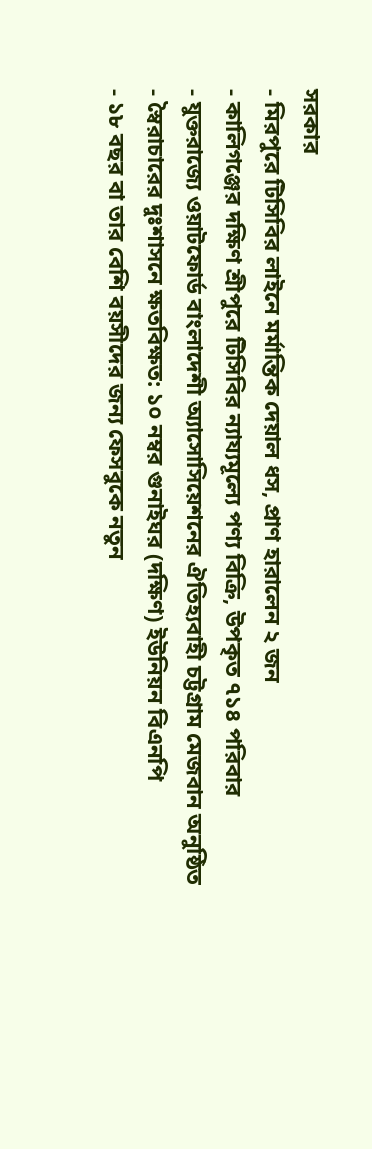সরকার
- মিরপুরে টিসিবির লাইনে মর্মান্তিক দেয়াল ধস, প্রাণ হারালেন ২ জন
- কালিগঞ্জের দক্ষিণ শ্রীপুরে টিসিবির ন্যায্যমূল্যে পণ্য বিক্রি, উপকৃত ৭১৪ পরিবার
- যুক্তরাজ্যে ওয়াটফোর্ড বাংলাদেশী অ্যাসোসিয়েশনের ঐতিহ্যবাহী চট্টগ্রাম মেজবান অনুষ্ঠিত
- স্বৈরাচারের দুঃশাসনে ক্ষতবিক্ষত: ১০ নম্বর গুনাইঘর (দক্ষিণ) ইউনিয়ন বিএনপি
- ১৮ বছর বা তার বেশি বয়সীদের জন্য ফেসবুকে নতুন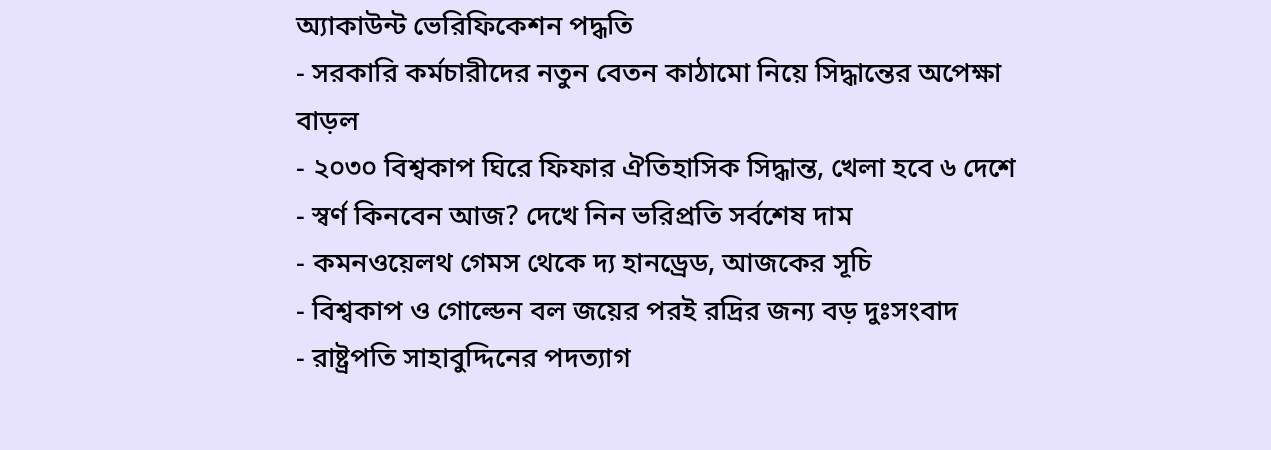অ্যাকাউন্ট ভেরিফিকেশন পদ্ধতি
- সরকারি কর্মচারীদের নতুন বেতন কাঠামো নিয়ে সিদ্ধান্তের অপেক্ষা বাড়ল
- ২০৩০ বিশ্বকাপ ঘিরে ফিফার ঐতিহাসিক সিদ্ধান্ত, খেলা হবে ৬ দেশে
- স্বর্ণ কিনবেন আজ? দেখে নিন ভরিপ্রতি সর্বশেষ দাম
- কমনওয়েলথ গেমস থেকে দ্য হানড্রেড, আজকের সূচি
- বিশ্বকাপ ও গোল্ডেন বল জয়ের পরই রদ্রির জন্য বড় দুঃসংবাদ
- রাষ্ট্রপতি সাহাবুদ্দিনের পদত্যাগ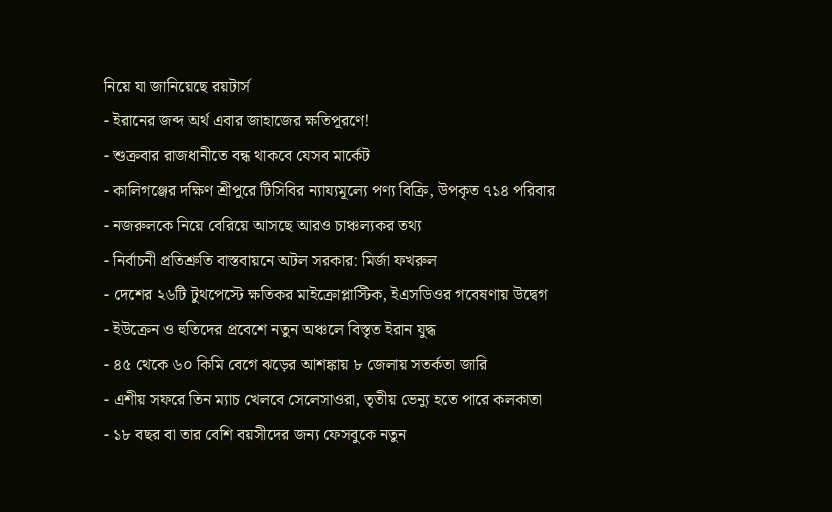নিয়ে যা জানিয়েছে রয়টার্স
- ইরানের জব্দ অর্থ এবার জাহাজের ক্ষতিপূরণে!
- শুক্রবার রাজধানীতে বন্ধ থাকবে যেসব মার্কেট
- কালিগঞ্জের দক্ষিণ শ্রীপুরে টিসিবির ন্যায্যমূল্যে পণ্য বিক্রি, উপকৃত ৭১৪ পরিবার
- নজরুলকে নিয়ে বেরিয়ে আসছে আরও চাঞ্চল্যকর তথ্য
- নির্বাচনী প্রতিশ্রুতি বাস্তবায়নে অটল সরকার: মির্জা ফখরুল
- দেশের ২৬টি টুথপেস্টে ক্ষতিকর মাইক্রোপ্লাস্টিক, ইএসডিওর গবেষণায় উদ্বেগ
- ইউক্রেন ও হুতিদের প্রবেশে নতুন অঞ্চলে বিস্তৃত ইরান যুদ্ধ
- ৪৫ থেকে ৬০ কিমি বেগে ঝড়ের আশঙ্কায় ৮ জেলায় সতর্কতা জারি
- এশীয় সফরে তিন ম্যাচ খেলবে সেলেসাওরা, তৃতীয় ভেন্যু হতে পারে কলকাতা
- ১৮ বছর বা তার বেশি বয়সীদের জন্য ফেসবুকে নতুন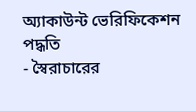অ্যাকাউন্ট ভেরিফিকেশন পদ্ধতি
- স্বৈরাচারের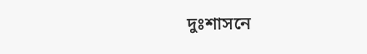দুঃশাসনে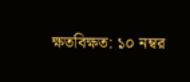ক্ষতবিক্ষত: ১০ নম্বর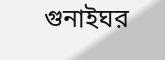গুনাইঘর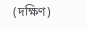(দক্ষিণ)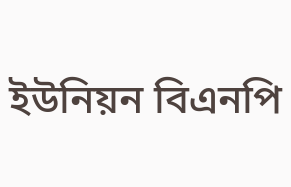ইউনিয়ন বিএনপি